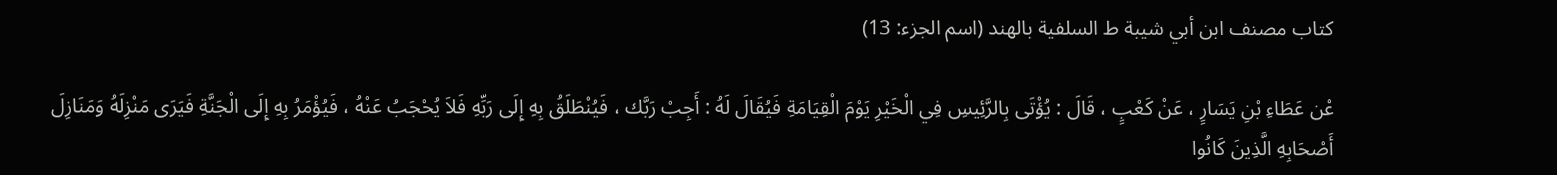كتاب مصنف ابن أبي شيبة ط السلفية بالهند (اسم الجزء: 13)

عْن عَطَاءِ بْنِ يَسَارٍ ، عَنْ كَعْبٍ ، قَالَ : يُؤْتَى بِالرَّئِيسِ فِي الْخَيْرِ يَوْمَ الْقِيَامَةِ فَيُقَالَ لَهُ : أَجِبْ رَبَّك ، فَيُنْطَلَقُ بِهِ إِلَى رَبِّهِ فَلاَ يُحْجَبُ عَنْهُ ، فَيُؤْمَرُ بِهِ إِلَى الْجَنَّةِ فَيَرَى مَنْزِلَهُ وَمَنَازِلَ أَصْحَابِهِ الَّذِينَ كَانُوا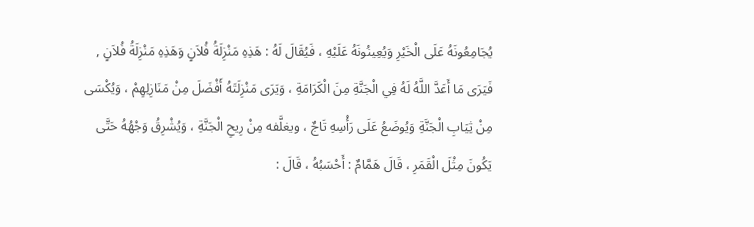يُجَامِعُونَهُ عَلَى الْخَيْرِ وَيُعِينُونَهُ عَلَيْهِ ، فَيُقَالَ لَهُ : هَذِهِ مَنْزِلَةُ فُلاَنٍ وَهَذِهِ مَنْزِلَةُ فُلاَنٍ , فَيَرَى مَا أَعَدَّ اللَّهُ لَهُ فِي الْجَنَّةِ مِنَ الْكَرَامَةِ ، وَيَرَى مَنْزِلَتَهُ أَفْضَلَ مِنْ مَنَازِلِهِمْ ، وَيُكْسَى مِنْ ثِيَابِ الْجَنَّةِ وَيُوضَعُ عَلَى رَأْسِهِ تَاجٌ ، ويغلَّفه مِنْ رِيحِ الْجَنَّةِ ، وَيُشْرِقُ وَجْهُهُ حَتَّى يَكُونَ مِثْلَ الْقَمَرِ ، قَالَ هَمَّامٌ : أَحْسَبُهُ ، قَالَ :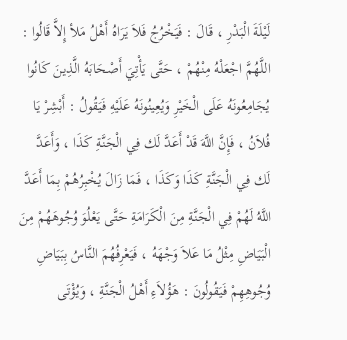لَيْلَةَ الْبَدْرِ ، قَالَ : فَيَخْرُجُ فَلاَ يَرَاهُ أَهْلُ مَلأ إِلاَّ قَالُوا : اللَّهُمَّ اجْعَلْهُ مِنْهُمْ ، حَتَّى يَأْتِيَ أَصْحَابَهُ الَّذِينَ كَانُوا يُجَامِعُونَهُ عَلَى الْخَيْرِ وَيُعِينُونَهُ عَلَيْهِ فَيَقُولُ : أَبْشِرْ يَا فُلاَنُ ، فَإِنَّ اللَّهَ قَدْ أَعَدَّ لَك فِي الْجَنَّةِ كَذَا ، وَأَعَدَّ لَك فِي الْجَنَّةِ كَذَا وَكَذَا ، فَمَا زَالَ يُخْبِرُهُمْ بِمَا أَعَدَّ اللَّهُ لَهُمْ فِي الْجَنَّةِ مِنَ الْكَرَامَةِ حَتَّى يَعْلُوَ وُجُوهَهُمْ مِنَ الْبَيَاضِ مِثْلُ مَا عَلاَ وَجْهَهُ ، فَيَعْرِفُهُمَ النَّاسُ بِبَيَاضِ وُجُوهِهِمْ فَيَقُولُونَ : هَؤُلاَءِ أَهْلُ الْجَنَّةِ ، وَيُؤْتَى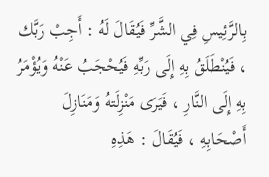بِالرَّئِيسِ فِي الشَّرِّ فَيُقَالَ لَهُ : أَجِبْ رَبَّك ، فَيُنْطَلَقُ بِهِ إِلَى رَبِّهِ فَيُحْجَبُ عَنْهُ وَيُؤْمَرُ بِهِ إِلَى النَّارِ ، فَيَرَى مَنْزِلَتهُ وَمَنَازِلَ أَصْحَابِهِ ، فَيُقَالَ : هَذِهِ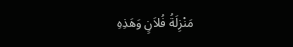مَنْزِلَةُ فُلاَنٍ وَهَذِهِ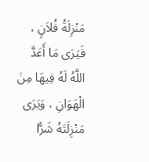مَنْزِلَةُ فُلاَنٍ ، فَيَرَى مَا أَعَدَّ اللَّهُ لَهُ فِيهَا مِنَ الْهَوَانِ ، وَيَرَى مَنْزِلَتَهُ شَرًّا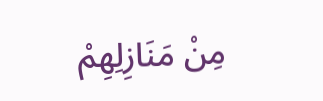مِنْ مَنَازِلِهِمْ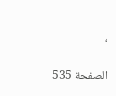،

الصفحة 535